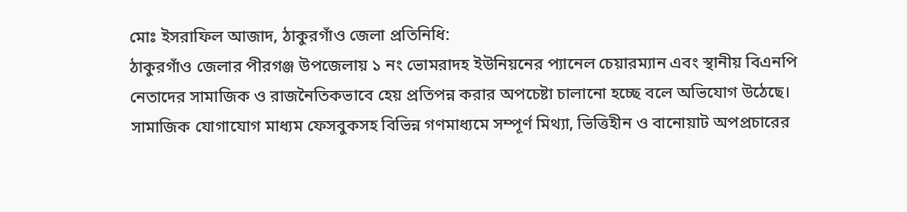মোঃ ইসরাফিল আজাদ, ঠাকুরগাঁও জেলা প্রতিনিধি:
ঠাকুরগাঁও জেলার পীরগঞ্জ উপজেলায় ১ নং ভোমরাদহ ইউনিয়নের প্যানেল চেয়ারম্যান এবং স্থানীয় বিএনপি নেতাদের সামাজিক ও রাজনৈতিকভাবে হেয় প্রতিপন্ন করার অপচেষ্টা চালানো হচ্ছে বলে অভিযোগ উঠেছে। সামাজিক যোগাযোগ মাধ্যম ফেসবুকসহ বিভিন্ন গণমাধ্যমে সম্পূর্ণ মিথ্যা, ভিত্তিহীন ও বানোয়াট অপপ্রচারের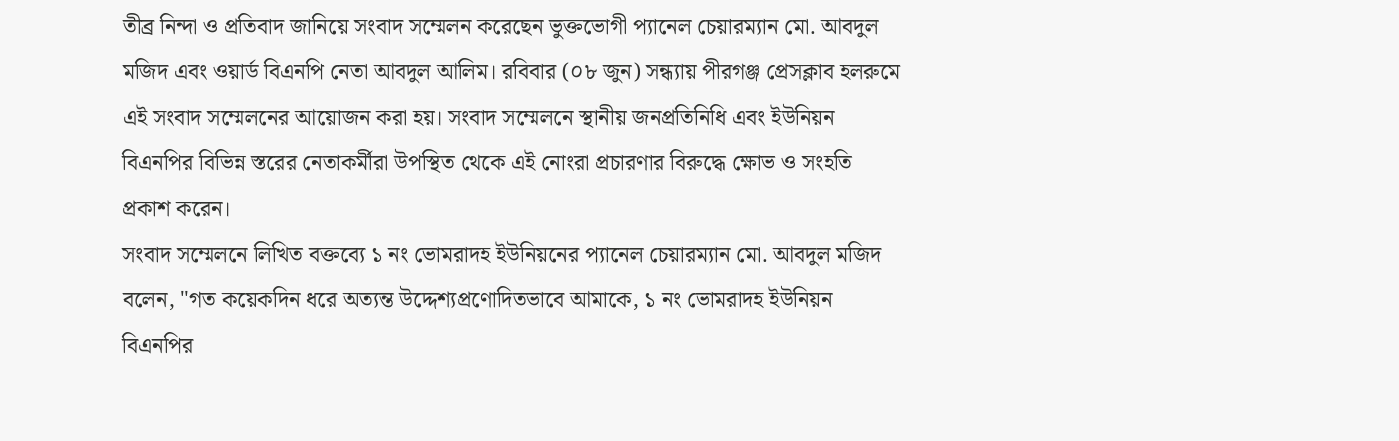তীব্র নিন্দা ও প্রতিবাদ জানিয়ে সংবাদ সম্মেলন করেছেন ভুক্তভোগী প্যানেল চেয়ারম্যান মো. আবদুল মজিদ এবং ওয়ার্ড বিএনপি নেতা আবদুল আলিম। রবিবার (০৮ জুন) সন্ধ্যায় পীরগঞ্জ প্রেসক্লাব হলরুমে এই সংবাদ সম্মেলনের আয়োজন করা হয়। সংবাদ সম্মেলনে স্থানীয় জনপ্রতিনিধি এবং ইউনিয়ন বিএনপির বিভিন্ন স্তরের নেতাকর্মীরা উপস্থিত থেকে এই নোংরা প্রচারণার বিরুদ্ধে ক্ষোভ ও সংহতি প্রকাশ করেন।
সংবাদ সম্মেলনে লিখিত বক্তব্যে ১ নং ভোমরাদহ ইউনিয়নের প্যানেল চেয়ারম্যান মো. আবদুল মজিদ বলেন, "গত কয়েকদিন ধরে অত্যন্ত উদ্দেশ্যপ্রণোদিতভাবে আমাকে, ১ নং ভোমরাদহ ইউনিয়ন বিএনপির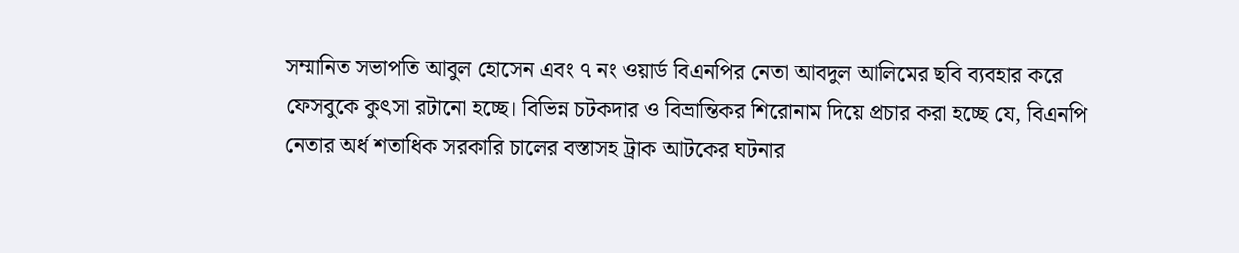সম্মানিত সভাপতি আবুল হোসেন এবং ৭ নং ওয়ার্ড বিএনপির নেতা আবদুল আলিমের ছবি ব্যবহার করে ফেসবুকে কুৎসা রটানো হচ্ছে। বিভিন্ন চটকদার ও বিভ্রান্তিকর শিরোনাম দিয়ে প্রচার করা হচ্ছে যে, বিএনপি নেতার অর্ধ শতাধিক সরকারি চালের বস্তাসহ ট্রাক আটকের ঘটনার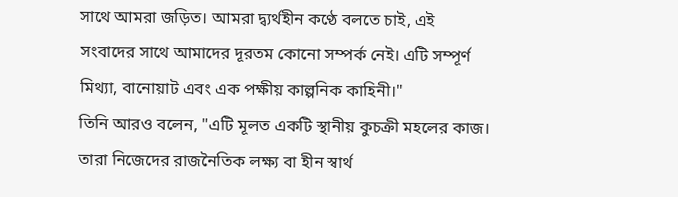সাথে আমরা জড়িত। আমরা দ্ব্যর্থহীন কণ্ঠে বলতে চাই, এই সংবাদের সাথে আমাদের দূরতম কোনো সম্পর্ক নেই। এটি সম্পূর্ণ মিথ্যা, বানোয়াট এবং এক পক্ষীয় কাল্পনিক কাহিনী।"
তিনি আরও বলেন, "এটি মূলত একটি স্থানীয় কুচক্রী মহলের কাজ। তারা নিজেদের রাজনৈতিক লক্ষ্য বা হীন স্বার্থ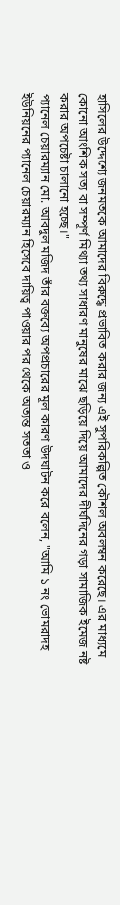হাসিলের উদ্দেশ্যে জনমতকে আমাদের বিরুদ্ধে প্রভাবিত করার জন্য এই সুপরিকল্পিত কৌশল অবলম্বন করেছে। এর মাধ্যমে কোনো আংশিক সত্য বা সম্পূর্ণ মিথ্যা তথ্য সাধারণ মানুষের মাঝে ছড়িয়ে দিয়ে আমাদের দীর্ঘদিনের গড়া সামাজিক ইমেজ নষ্ট করার অপচেষ্টা চালানো হচ্ছে।"
প্যানেল চেয়ারম্যান মো. আবদুল মজিদ তাঁর বক্তব্যে অপপ্রচারের মূল কারণ উদঘাটন করে বলেন, "আমি ১ নং ভোমরাদহ ইউনিয়নের প্যানেল চেয়ারম্যান হিসেবে দায়িত্ব পাওয়ার পর থেকে অত্যন্ত সততা ও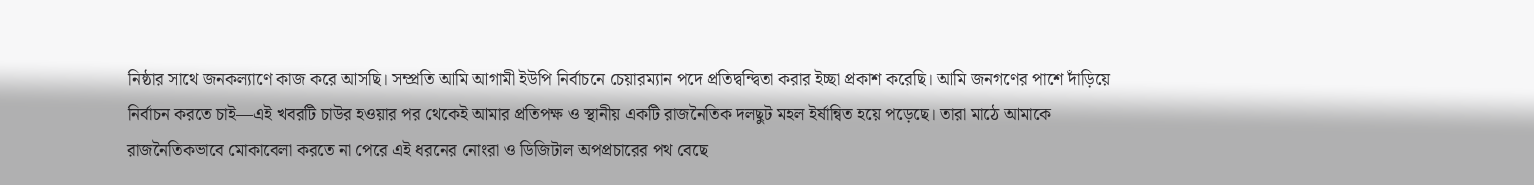নিষ্ঠার সাথে জনকল্যাণে কাজ করে আসছি। সম্প্রতি আমি আগামী ইউপি নির্বাচনে চেয়ারম্যান পদে প্রতিদ্বন্দ্বিতা করার ইচ্ছা প্রকাশ করেছি। আমি জনগণের পাশে দাঁড়িয়ে নির্বাচন করতে চাই—এই খবরটি চাউর হওয়ার পর থেকেই আমার প্রতিপক্ষ ও স্থানীয় একটি রাজনৈতিক দলছুট মহল ইর্ষান্বিত হয়ে পড়েছে। তারা মাঠে আমাকে রাজনৈতিকভাবে মোকাবেলা করতে না পেরে এই ধরনের নোংরা ও ডিজিটাল অপপ্রচারের পথ বেছে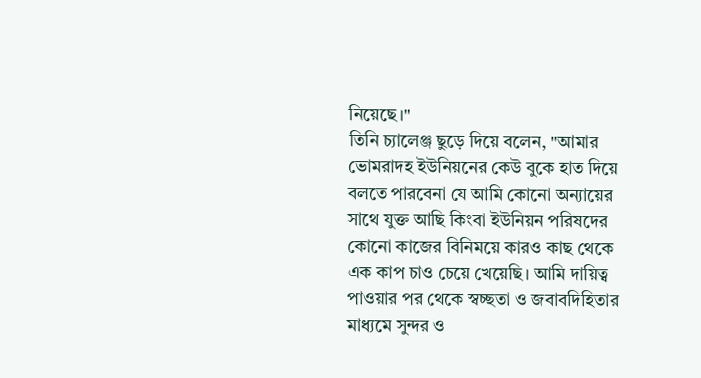নিয়েছে।"
তিনি চ্যালেঞ্জ ছুড়ে দিয়ে বলেন, "আমার ভোমরাদহ ইউনিয়নের কেউ বুকে হাত দিয়ে বলতে পারবেনা যে আমি কোনো অন্যায়ের সাথে যুক্ত আছি কিংবা ইউনিয়ন পরিষদের কোনো কাজের বিনিময়ে কারও কাছ থেকে এক কাপ চাও চেয়ে খেয়েছি। আমি দায়িত্ব পাওয়ার পর থেকে স্বচ্ছতা ও জবাবদিহিতার মাধ্যমে সুন্দর ও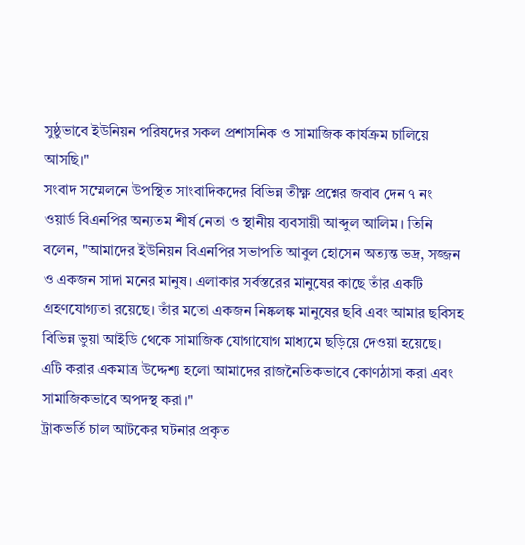সুষ্ঠুভাবে ইউনিয়ন পরিষদের সকল প্রশাসনিক ও সামাজিক কার্যক্রম চালিয়ে আসছি।"
সংবাদ সম্মেলনে উপস্থিত সাংবাদিকদের বিভিন্ন তীক্ষ্ণ প্রশ্নের জবাব দেন ৭ নং ওয়ার্ড বিএনপির অন্যতম শীর্ষ নেতা ও স্থানীয় ব্যবসায়ী আব্দুল আলিম। তিনি বলেন, "আমাদের ইউনিয়ন বিএনপির সভাপতি আবুল হোসেন অত্যন্ত ভদ্র, সজ্জন ও একজন সাদা মনের মানুষ। এলাকার সর্বস্তরের মানুষের কাছে তাঁর একটি গ্রহণযোগ্যতা রয়েছে। তাঁর মতো একজন নিষ্কলঙ্ক মানুষের ছবি এবং আমার ছবিসহ বিভিন্ন ভুয়া আইডি থেকে সামাজিক যোগাযোগ মাধ্যমে ছড়িয়ে দেওয়া হয়েছে। এটি করার একমাত্র উদ্দেশ্য হলো আমাদের রাজনৈতিকভাবে কোণঠাসা করা এবং সামাজিকভাবে অপদস্থ করা।"
ট্রাকভর্তি চাল আটকের ঘটনার প্রকৃত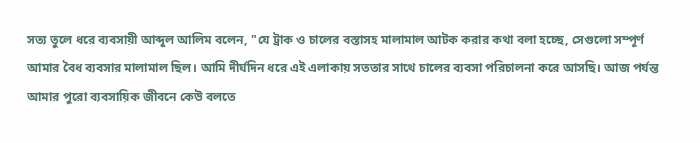সত্য তুলে ধরে ব্যবসায়ী আব্দুল আলিম বলেন, "যে ট্রাক ও চালের বস্তাসহ মালামাল আটক করার কথা বলা হচ্ছে, সেগুলো সম্পূর্ণ আমার বৈধ ব্যবসার মালামাল ছিল। আমি দীর্ঘদিন ধরে এই এলাকায় সততার সাথে চালের ব্যবসা পরিচালনা করে আসছি। আজ পর্যন্ত আমার পুরো ব্যবসায়িক জীবনে কেউ বলতে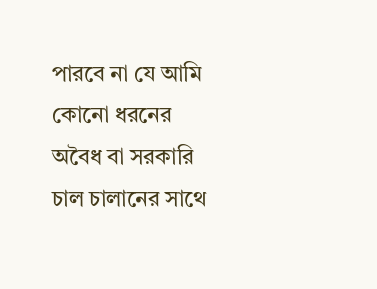পারবে না যে আমি কোনো ধরনের অবৈধ বা সরকারি চাল চালানের সাথে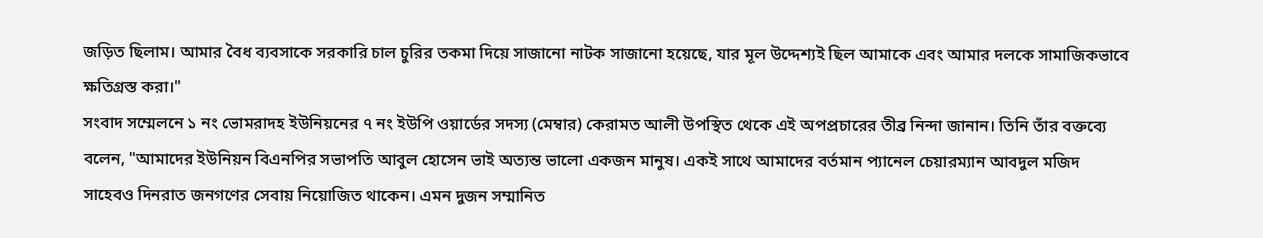জড়িত ছিলাম। আমার বৈধ ব্যবসাকে সরকারি চাল চুরির তকমা দিয়ে সাজানো নাটক সাজানো হয়েছে, যার মূল উদ্দেশ্যই ছিল আমাকে এবং আমার দলকে সামাজিকভাবে ক্ষতিগ্রস্ত করা।"
সংবাদ সম্মেলনে ১ নং ভোমরাদহ ইউনিয়নের ৭ নং ইউপি ওয়ার্ডের সদস্য (মেম্বার) কেরামত আলী উপস্থিত থেকে এই অপপ্রচারের তীব্র নিন্দা জানান। তিনি তাঁর বক্তব্যে বলেন, "আমাদের ইউনিয়ন বিএনপির সভাপতি আবুল হোসেন ভাই অত্যন্ত ভালো একজন মানুষ। একই সাথে আমাদের বর্তমান প্যানেল চেয়ারম্যান আবদুল মজিদ সাহেবও দিনরাত জনগণের সেবায় নিয়োজিত থাকেন। এমন দুজন সম্মানিত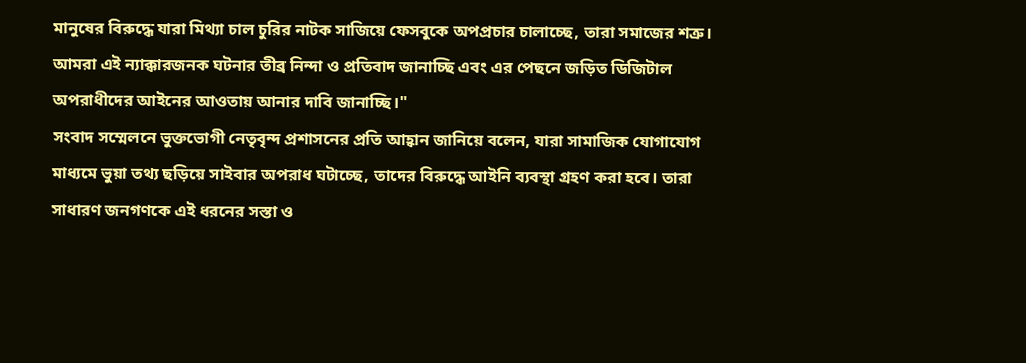মানুষের বিরুদ্ধে যারা মিথ্যা চাল চুরির নাটক সাজিয়ে ফেসবুকে অপপ্রচার চালাচ্ছে, তারা সমাজের শত্রু। আমরা এই ন্যাক্কারজনক ঘটনার তীব্র নিন্দা ও প্রতিবাদ জানাচ্ছি এবং এর পেছনে জড়িত ডিজিটাল অপরাধীদের আইনের আওতায় আনার দাবি জানাচ্ছি।"
সংবাদ সম্মেলনে ভুক্তভোগী নেতৃবৃন্দ প্রশাসনের প্রতি আহ্বান জানিয়ে বলেন, যারা সামাজিক যোগাযোগ মাধ্যমে ভুয়া তথ্য ছড়িয়ে সাইবার অপরাধ ঘটাচ্ছে, তাদের বিরুদ্ধে আইনি ব্যবস্থা গ্রহণ করা হবে। তারা সাধারণ জনগণকে এই ধরনের সস্তা ও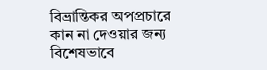বিভ্রান্তিকর অপপ্রচারে কান না দেওয়ার জন্য বিশেষভাবে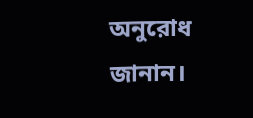অনুরোধ জানান।